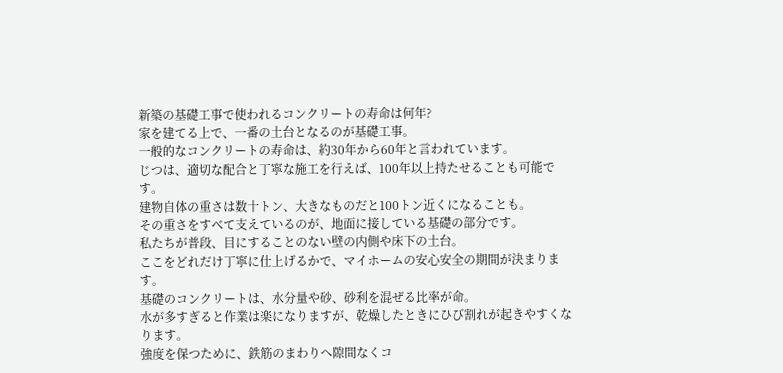新築の基礎工事で使われるコンクリートの寿命は何年?
家を建てる上で、一番の土台となるのが基礎工事。
一般的なコンクリートの寿命は、約30年から60年と言われています。
じつは、適切な配合と丁寧な施工を行えば、100年以上持たせることも可能です。
建物自体の重さは数十トン、大きなものだと100トン近くになることも。
その重さをすべて支えているのが、地面に接している基礎の部分です。
私たちが普段、目にすることのない壁の内側や床下の土台。
ここをどれだけ丁寧に仕上げるかで、マイホームの安心安全の期間が決まります。
基礎のコンクリートは、水分量や砂、砂利を混ぜる比率が命。
水が多すぎると作業は楽になりますが、乾燥したときにひび割れが起きやすくなります。
強度を保つために、鉄筋のまわりへ隙間なくコ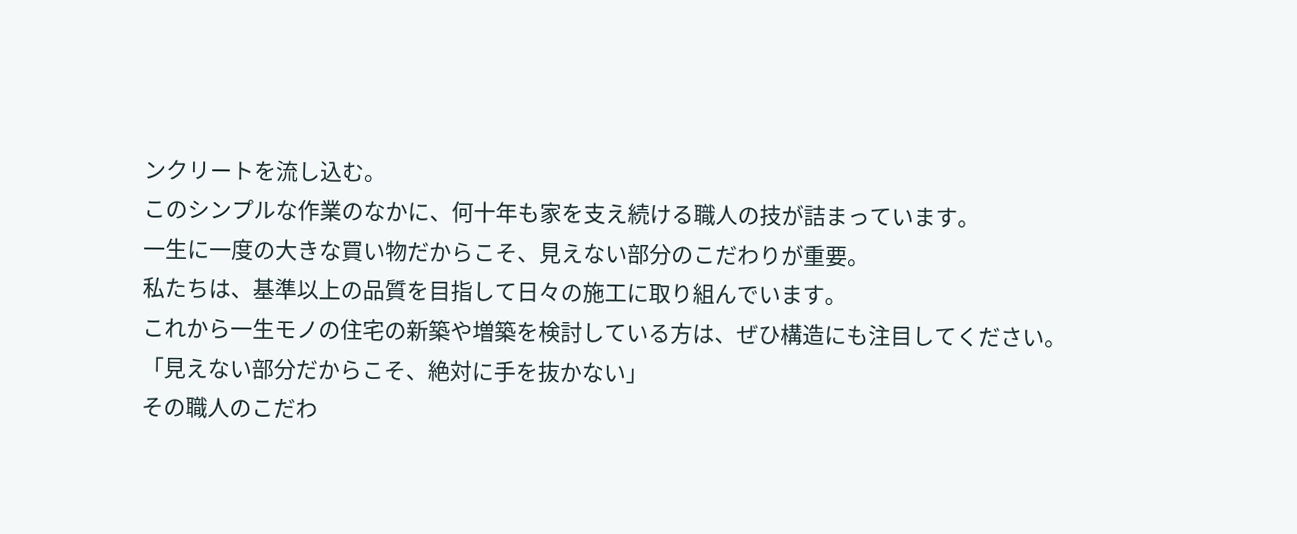ンクリートを流し込む。
このシンプルな作業のなかに、何十年も家を支え続ける職人の技が詰まっています。
一生に一度の大きな買い物だからこそ、見えない部分のこだわりが重要。
私たちは、基準以上の品質を目指して日々の施工に取り組んでいます。
これから一生モノの住宅の新築や増築を検討している方は、ぜひ構造にも注目してください。
「見えない部分だからこそ、絶対に手を抜かない」
その職人のこだわ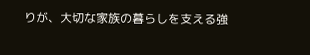りが、大切な家族の暮らしを支える強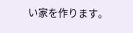い家を作ります。